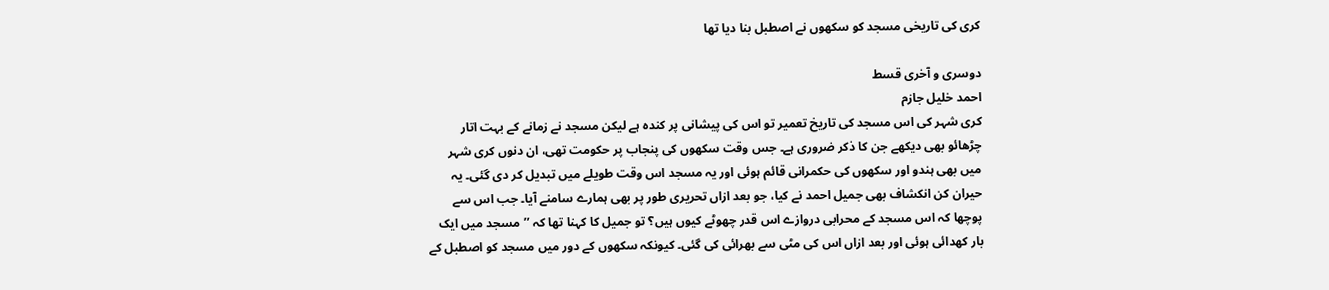کری کی تاریخی مسجد کو سکھوں نے اصطبل بنا دیا تھا

دوسری و آخری قسط
احمد خلیل جازم
کری شہر کی اس مسجد کی تاریخ تعمیر تو اس کی پیشانی پر کندہ ہے لیکن مسجد نے زمانے کے بہت اتار چڑھائو بھی دیکھے جن کا ذکر ضروری ہے۔ جس وقت سکھوں کی پنجاب پر حکومت تھی، ان دنوں کری شہر میں بھی ہندو اور سکھوں کی حکمرانی قائم ہوئی اور یہ مسجد اس وقت طویلے میں تبدیل کر دی گئی۔ یہ حیران کن انکشاف بھی جمیل احمد نے کیا، جو بعد ازاں تحریری طور پر بھی ہمارے سامنے آیا۔ جب اس سے پوچھا کہ اس مسجد کے محرابی دروازے اس قدر چھوٹے کیوں ہیں؟ تو جمیل کا کہنا تھا کہ ’’مسجد میں ایک بار کھدائی ہوئی اور بعد ازاں اس کی مٹی سے بھرائی کی گئی۔ کیونکہ سکھوں کے دور میں مسجد کو اصطبل کے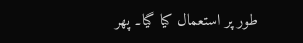طور پر استعمال کیا گیا۔ پھر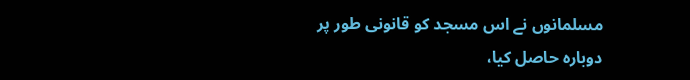مسلمانوں نے اس مسجد کو قانونی طور پر دوبارہ حاصل کیا،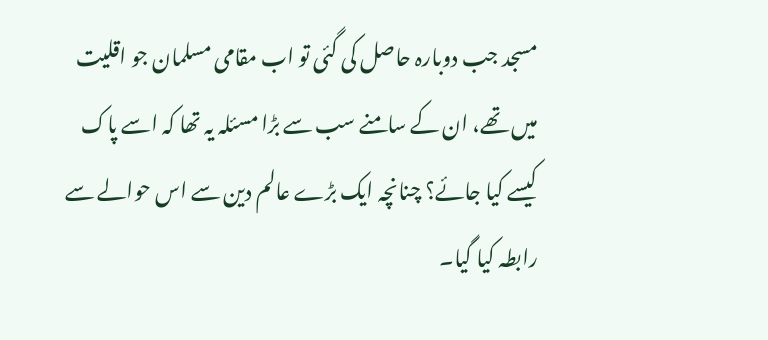مسجد جب دوبارہ حاصل کی گئی تو اب مقامی مسلمان جو اقلیت میں تھے، ان کے سامنے سب سے بڑا مسئلہ یہ تھا کہ اسے پاک کیسے کیا جائے؟ چنانچہ ایک بڑے عالم دین سے اس حوالے سے رابطہ کیا گیا۔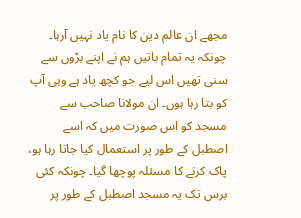مجھے ان عالم دین کا نام یاد نہیں آرہا۔ چونکہ یہ تمام باتیں ہم نے اپنے بڑوں سے سنی تھیں اس لیے جو کچھ یاد ہے وہی آپ کو بتا رہا ہوں۔ ان مولانا صاحب سے مسجد کو اس صورت میں کہ اسے اصطبل کے طور پر استعمال کیا جاتا رہا ہو، پاک کرنے کا مسئلہ پوچھا گیا۔ چونکہ کئی برس تک یہ مسجد اصطبل کے طور پر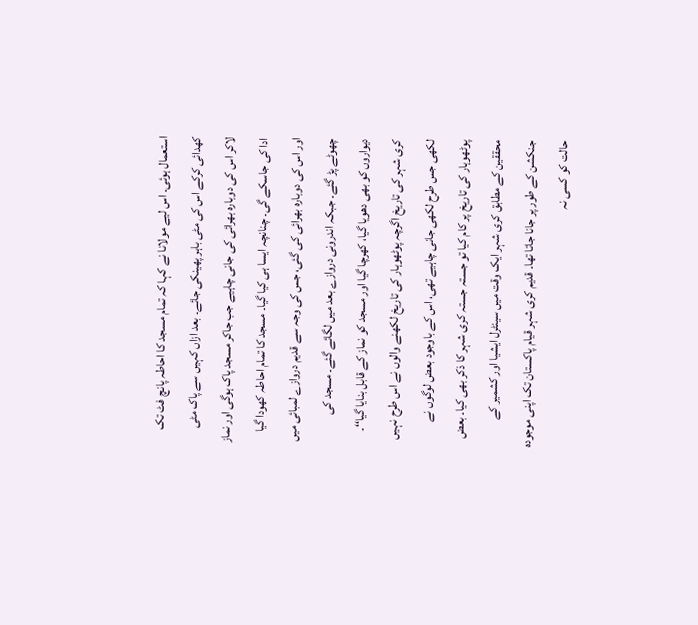استعمال ہوئی۔ اس لیے مولانا نے کہا کہ تمام مسجد کا احاطہ پانچ فٹ تک کھدائی کرکے اس کی مٹی باہر پھینکی جائے۔ بعد ازاں کہیں سے پاک مٹی لاکر اس کی دوبارہ بھرائی کی جانی چاہیے جب جاکر مسجد پاک ہوگی اور نماز ادا کی جاسکے گی۔ چنانچہ ایسا ہی کیا گیا۔ مسجد کا تمام احاطہ کھودا گیا اور اس کی دوبارہ بھرائی کی گئی، جس کی وجہ سے قدیم دروازے لمبائی میں چھوٹے پڑ گئے۔ جبکہ اندرونی دروازے بعد میں لگائے گئے۔ مسجد کی دیواروں کو بھی دھویا گیا، کھرچا گیا اور مسجد کو نماز کے قابل بنایا گیا‘‘۔
کری شہر کی تاریخ اگرچہ پوٹھوہار کی تاریخ لکھنے والوں نے اس طرح نہیں لکھی جس طرح لکھی جانی چاہیے تھی، اس کے باوجود بعض لوگوں نے پوٹھوہار کی تاریخ پر کام کیا تو جستہ جستہ کری شہر کا ذکر بھی کیا۔ بعض محققین کے مطابق کری شہر ایک وقت میں سینٹرل ایشیا اور کشمیر کے جنکشن کے طور پر جانا جاتا تھا۔ قدیم کری شہر قیام پاکستان تک اپنی موجودہ حالت کو کسی نہ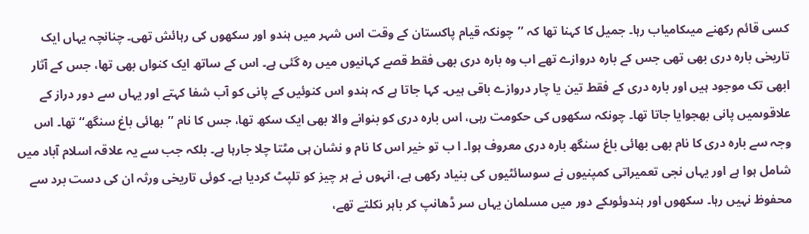کسی قائم رکھنے میںکامیاب رہا۔ جمیل کا کہنا تھا کہ ’’چونکہ قیام پاکستان کے وقت اس شہر میں ہندو اور سکھوں کی رہائش تھی۔ چنانچہ یہاں ایک تاریخی بارہ دری بھی تھی جس کے بارہ دروازے تھے اب وہ بارہ دری بھی فقط قصے کہانیوں میں رہ گئی ہے۔ اس کے ساتھ ایک کنواں بھی تھا، جس کے آثار ابھی تک موجود ہیں اور بارہ دری کے فقط تین یا چار دروازے باقی ہیں۔ کہا جاتا ہے کہ ہندو اس کنوئیں کے پانی کو آب شفا کہتے اور یہاں سے دور دراز کے علاقوںمیں پانی بھجوایا جاتا تھا۔ چونکہ سکھوں کی حکومت رہی، اس بارہ دری کو بنوانے والا بھی ایک سکھ تھا، جس کا نام ’’بھائی باغ سنگھ‘‘ تھا۔ اس وجہ سے بارہ دری کا نام بھی بھائی باغ سنگھ بارہ دری معروف ہوا۔ ا ب تو خیر اس کا نام و نشان ہی مٹتا چلا جارہا ہے۔ بلکہ جب سے یہ علاقہ اسلام آباد میں شامل ہوا ہے اور یہاں نجی تعمیراتی کمپنیوں نے سوسائٹیوں کی بنیاد رکھی ہے، انہوں نے ہر چیز کو تلپٹ کردیا ہے۔ کوئی تاریخی ورثہ ان کی دست برد سے محفوظ نہیں رہا۔ سکھوں اور ہندوئوںکے دور میں مسلمان یہاں سر ڈھانپ کر باہر نکلتے تھے،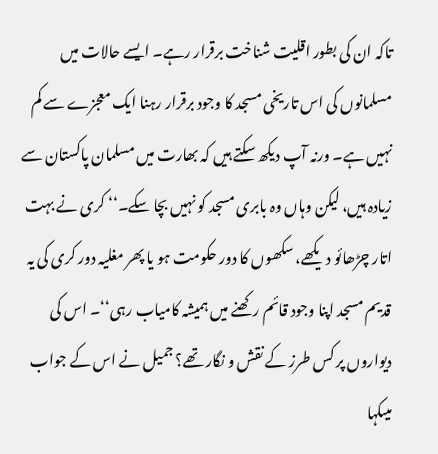تاکہ ان کی بطور اقلیت شناخت برقرار رہے۔ ایسے حالات میں مسلمانوں کی اس تاریخی مسجد کا وجود برقرار رہنا ایک معجزے سے کم نہیں ہے۔ ورنہ آپ دیکھ سکتے ہیں کہ بھارت میں مسلمان پاکستان سے زیادہ ہیں، لیکن وہاں وہ بابری مسجد کو نہیں بچا سکے۔‘‘ کری نے بہت اتار چڑھائو دیکھے، سکھوں کا دور حکومت ہو یا پھر مغلیہ دور کری کی یہ قدیم مسجد اپنا وجود قائم رکھنے میں ہمیشہ کامیاب رہی‘‘۔ اس کی دیواروں پر کس طرز کے نقش و نگار تھے؟ جمیل نے اس کے جواب میںکہا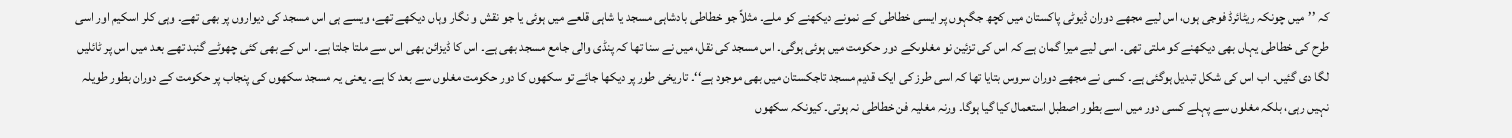کہ ’’میں چونکہ ریٹائرڈ فوجی ہوں، اس لیے مجھے دوران ڈیوٹی پاکستان میں کچھ جگہوں پر ایسی خطاطی کے نمونے دیکھنے کو ملے۔ مثلاً جو خطاطی بادشاہی مسجد یا شاہی قلعے میں ہوئی یا جو نقش و نگار وہاں دیکھے تھے، ویسے ہی اس مسجد کی دیواروں پر بھی تھے۔ وہی کلر اسکیم اور اسی طرح کی خطاطی یہاں بھی دیکھنے کو ملتی تھی۔ اسی لیے میرا گمان ہے کہ اس کی تزئین نو مغلوںکے دور حکومت میں ہوئی ہوگی۔ اس مسجد کی نقل، میں نے سنا تھا کہ پنڈی والی جامع مسجد بھی ہے۔ اس کا ڈیزائن بھی اس سے ملتا جلتا ہے۔ اس کے بھی کئی چھوٹے گنبد تھے بعد میں اس پر ٹائلیں لگا دی گئیں۔ اب اس کی شکل تبدیل ہوگئی ہے۔ کسی نے مجھے دوران سروس بتایا تھا کہ اسی طرز کی ایک قدیم مسجد تاجکستان میں بھی موجود ہے‘‘۔ تاریخی طور پر دیکھا جائے تو سکھوں کا دور حکومت مغلوں سے بعد کا ہے۔ یعنی یہ مسجد سکھوں کی پنجاب پر حکومت کے دوران بطور طویلہ نہیں رہی، بلکہ مغلوں سے پہلے کسی دور میں اسے بطور اصطبل استعمال کیا گیا ہوگا۔ ورنہ مغلیہ فن خطاطی نہ ہوتی۔ کیونکہ سکھوں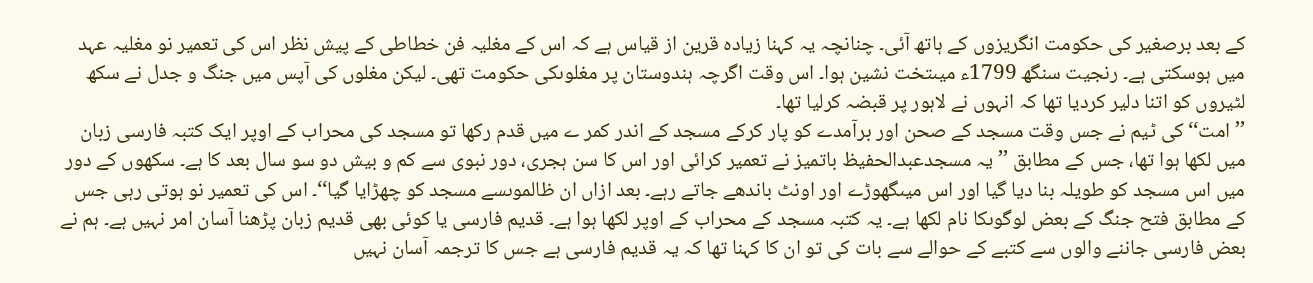کے بعد برصغیر کی حکومت انگریزوں کے ہاتھ آئی۔ چنانچہ یہ کہنا زیادہ قرین از قیاس ہے کہ اس کے مغلیہ فن خطاطی کے پیش نظر اس کی تعمیر نو مغلیہ عہد میں ہوسکتی ہے۔ رنجیت سنگھ 1799ء میںتخت نشین ہوا۔ اس وقت اگرچہ ہندوستان پر مغلوںکی حکومت تھی۔ لیکن مغلوں کی آپس میں جنگ و جدل نے سکھ لٹیروں کو اتنا دلیر کردیا تھا کہ انہوں نے لاہور پر قبضہ کرلیا تھا۔
’’امت‘‘ کی ٹیم نے جس وقت مسجد کے صحن اور برآمدے کو پار کرکے مسجد کے اندر کمر ے میں قدم رکھا تو مسجد کی محراب کے اوپر ایک کتبہ فارسی زبان میں لکھا ہوا تھا، جس کے مطابق ’’یہ مسجدعبدالحفیظ باتمیز نے تعمیر کرائی اور اس کا سن ہجری، دور نبوی سے کم و بیش دو سو سال بعد کا ہے۔ سکھوں کے دور میں اس مسجد کو طویلہ بنا دیا گیا اور اس میںگھوڑے اور اونٹ باندھے جاتے رہے۔ بعد ازاں ان ظالموںسے مسجد کو چھڑایا گیا‘‘۔ اس کی تعمیر نو ہوتی رہی جس کے مطابق فتح جنگ کے بعض لوگوںکا نام لکھا ہے۔ یہ کتبہ مسجد کے محراب کے اوپر لکھا ہوا ہے۔ قدیم فارسی یا کوئی بھی قدیم زبان پڑھنا آسان امر نہیں ہے۔ ہم نے بعض فارسی جاننے والوں سے کتبے کے حوالے سے بات کی تو ان کا کہنا تھا کہ یہ قدیم فارسی ہے جس کا ترجمہ آسان نہیں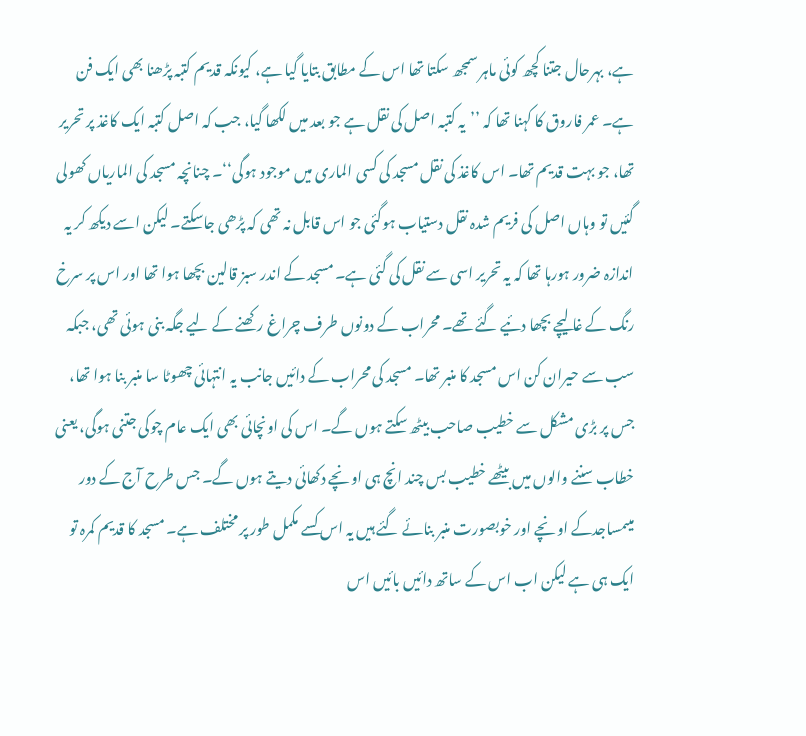ہے، بہرحال جتنا کچھ کوئی ماہر سمجھ سکتا تھا اس کے مطابق بتایا گیا ہے، کیونکہ قدیم کتبہ پڑھنا بھی ایک فن ہے۔ عمر فاروق کا کہنا تھا کہ ’’یہ کتبہ اصل کی نقل ہے جو بعد میں لکھا گیا، جب کہ اصل کتبہ ایک کاغذ پر تحریر تھا، جو بہت قدیم تھا۔ اس کاغذ کی نقل مسجد کی کسی الماری میں موجود ہوگی‘‘۔ چنانچہ مسجد کی الماریاں کھولی گئیں تو وہاں اصل کی فریم شدہ نقل دستیاب ہوگئی جو اس قابل نہ تھی کہ پڑھی جاسکتے۔ لیکن اسے دیکھ کر یہ اندازہ ضرور ہورہا تھا کہ یہ تحریر اسی سے نقل کی گئی ہے۔ مسجد کے اندر سبز قالین بچھا ہوا تھا اور اس پر سرخ رنگ کے غالیچے بچھا دئیے گئے تھے۔ محراب کے دونوں طرف چراغ رکھنے کے لیے جگہ بنی ہوئی تھی، جبکہ سب سے حیران کن اس مسجد کا منبر تھا۔ مسجد کی محراب کے دائیں جانب یہ انتہائی چھوٹا سا منبر بنا ہوا تھا، جس پر بڑی مشکل سے خطیب صاحب بیٹھ سکتے ہوں گے۔ اس کی اونچائی بھی ایک عام چوکی جتنی ہوگی، یعنی خطاب سننے والوں میں بیٹھے خطیب بس چند انچ ہی اونچے دکھائی دیتے ہوں گے۔ جس طرح آج کے دور میںمساجدکے اونچے اور خوبصورت منبر بنائے گئے ہیں یہ اس کسے مکمل طور پر مختلف ہے۔ مسجد کا قدیم کمرہ تو ایک ہی ہے لیکن اب اس کے ساتھ دائیں بائیں اس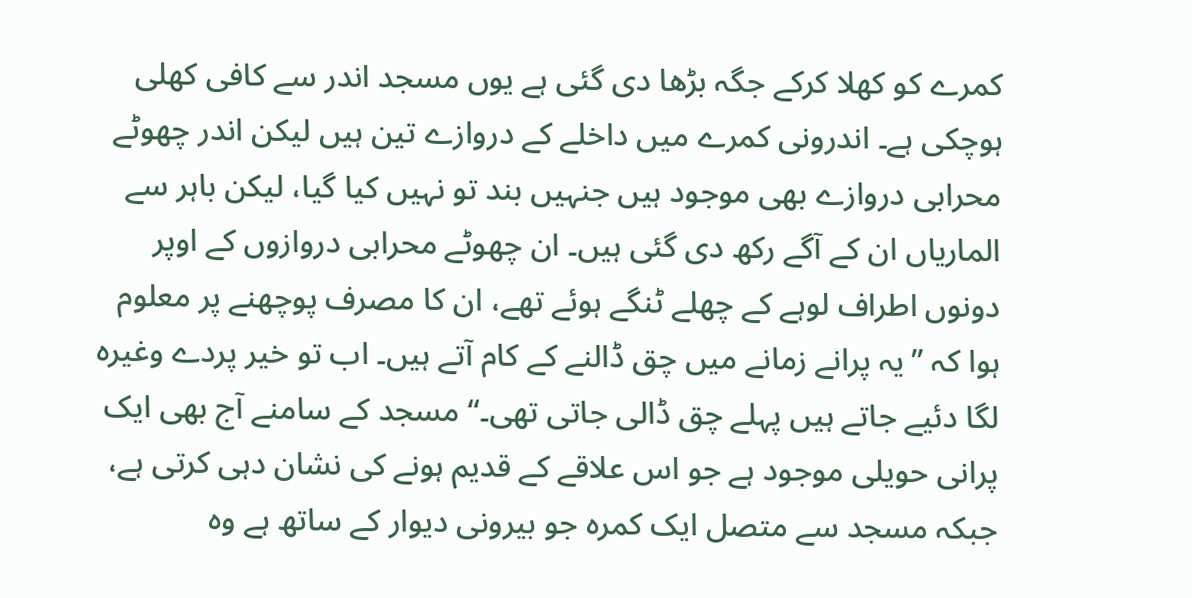کمرے کو کھلا کرکے جگہ بڑھا دی گئی ہے یوں مسجد اندر سے کافی کھلی ہوچکی ہے۔ اندرونی کمرے میں داخلے کے دروازے تین ہیں لیکن اندر چھوٹے محرابی دروازے بھی موجود ہیں جنہیں بند تو نہیں کیا گیا، لیکن باہر سے الماریاں ان کے آگے رکھ دی گئی ہیں۔ ان چھوٹے محرابی دروازوں کے اوپر دونوں اطراف لوہے کے چھلے ٹنگے ہوئے تھے، ان کا مصرف پوچھنے پر معلوم ہوا کہ ’’یہ پرانے زمانے میں چق ڈالنے کے کام آتے ہیں۔ اب تو خیر پردے وغیرہ لگا دئیے جاتے ہیں پہلے چق ڈالی جاتی تھی۔‘‘ مسجد کے سامنے آج بھی ایک پرانی حویلی موجود ہے جو اس علاقے کے قدیم ہونے کی نشان دہی کرتی ہے، جبکہ مسجد سے متصل ایک کمرہ جو بیرونی دیوار کے ساتھ ہے وہ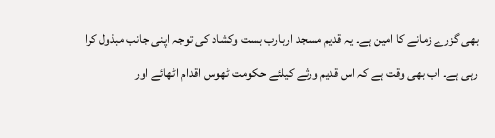بھی گزرے زمانے کا امین ہے۔ یہ قدیم مسجد اربارب بست وکشاد کی توجہ اپنی جانب مبذول کرا رہی ہے۔ اب بھی وقت ہے کہ اس قدیم ورثے کیلئے حکومت ٹھوس اقدام اٹھائے اور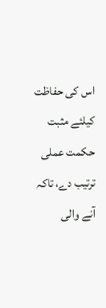اس کی حفاظت کیلئے مثبت حکمت عملی ترتیب دے، تاکہ آنے والی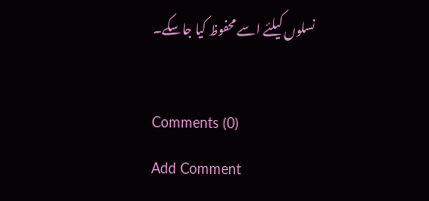نسلوں کیلئے اسے محفوظ کیا جاسکے۔

Comments (0)
Add Comment